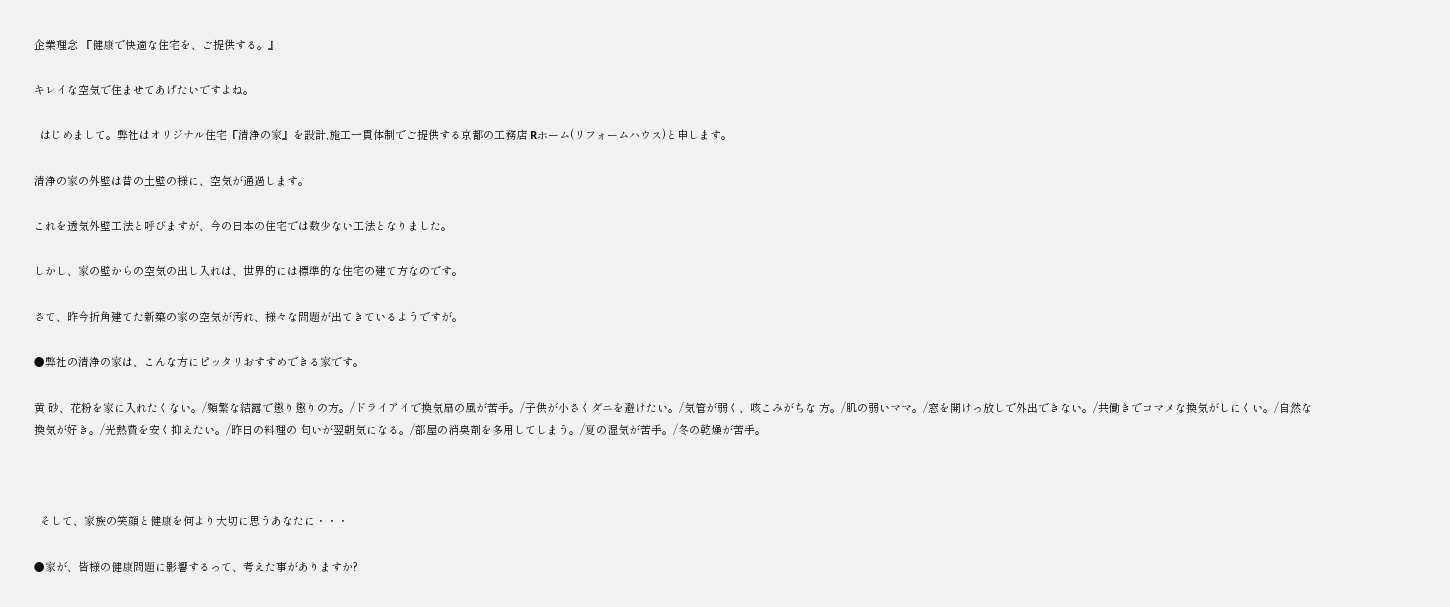企業理念 『健康で快適な住宅を、ご提供する。』

キレイな空気で住ませてあげたいですよね。

  はじめまして。弊社はオリジナル住宅『清浄の家』を設計,施工一貫体制でご提供する京都の工務店 Rホーム(リフォームハウス)と申します。

清浄の家の外壁は昔の土壁の様に、空気が通過します。

これを透気外壁工法と呼びますが、今の日本の住宅では数少ない工法となりました。

しかし、家の壁からの空気の出し入れは、世界的には標準的な住宅の建て方なのです。

さて、昨今折角建てた新築の家の空気が汚れ、様々な問題が出てきているようですが。

●弊社の清浄の家は、こんな方にピッタリおすすめできる家です。

黄 砂、花粉を家に入れたくない。/頻繁な結露で懲り懲りの方。/ドライアイで換気扇の風が苦手。/子供が小さくダニを避けたい。/気管が弱く、咳こみがちな 方。/肌の弱いママ。/窓を開けっ放しで外出できない。/共働きでコマメな換気がしにくい。/自然な換気が好き。/光熱費を安く抑えたい。/昨日の料理の 匂いが翌朝気になる。/部屋の消臭剤を多用してしまう。/夏の湿気が苦手。/冬の乾燥が苦手。



  そして、家族の笑顔と健康を何より大切に思うあなたに・・・

●家が、皆様の健康問題に影響するって、考えた事がありますか?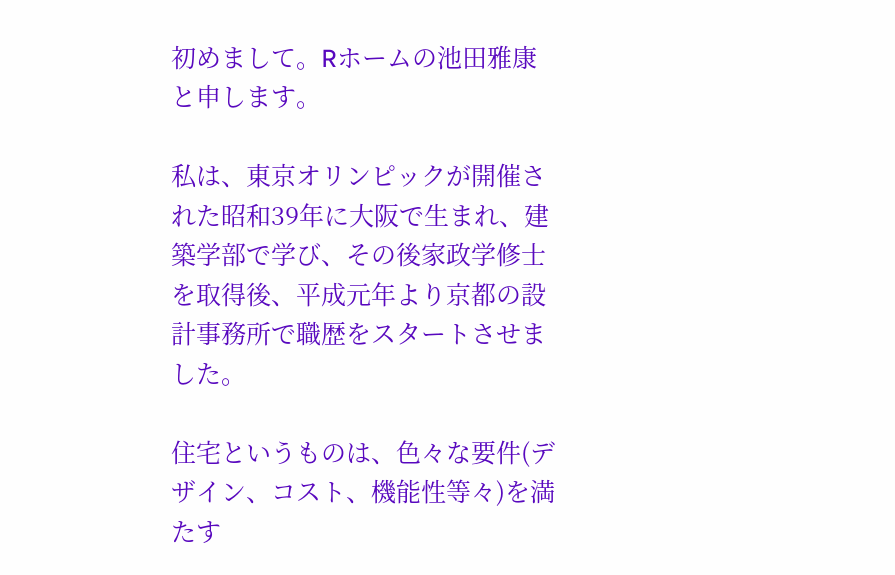初めまして。Rホームの池田雅康と申します。

私は、東京オリンピックが開催された昭和39年に大阪で生まれ、建築学部で学び、その後家政学修士を取得後、平成元年より京都の設計事務所で職歴をスタートさせました。

住宅というものは、色々な要件(デザイン、コスト、機能性等々)を満たす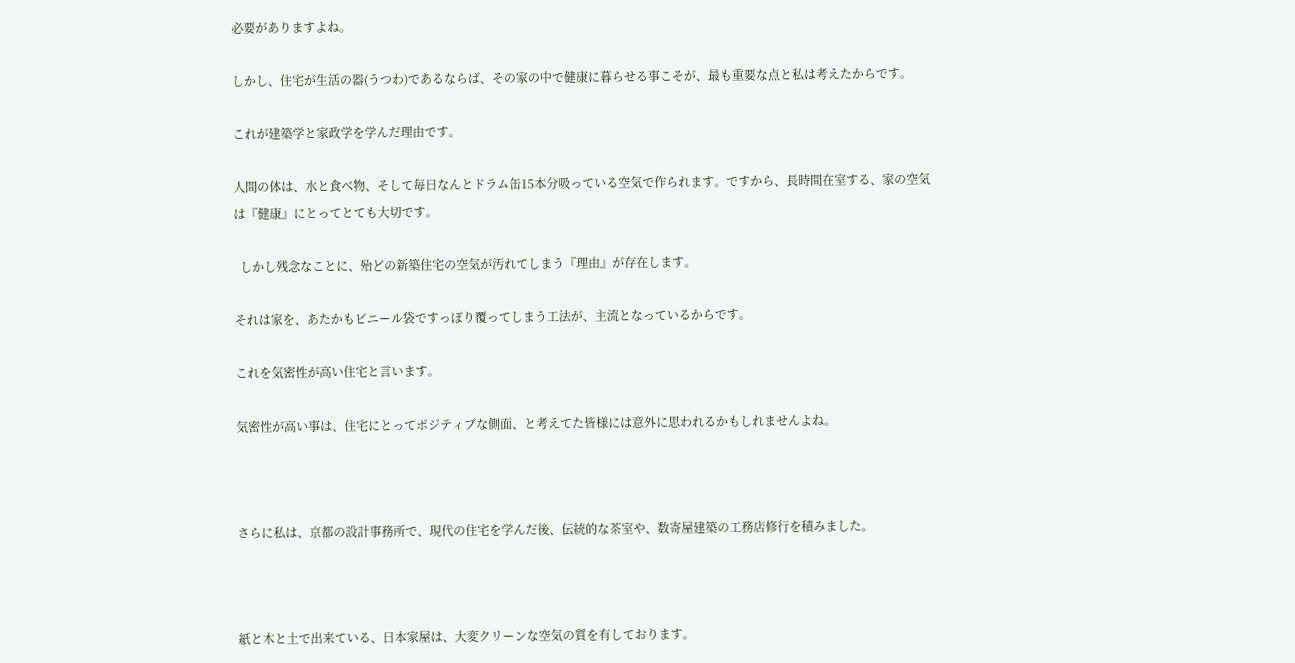必要がありますよね。

しかし、住宅が生活の器(うつわ)であるならば、その家の中で健康に暮らせる事こそが、最も重要な点と私は考えたからです。

これが建築学と家政学を学んだ理由です。

人間の体は、水と食べ物、そして毎日なんとドラム缶15本分吸っている空気で作られます。ですから、長時間在室する、家の空気は『健康』にとってとても大切です。

  しかし残念なことに、殆どの新築住宅の空気が汚れてしまう『理由』が存在します。

それは家を、あたかもビニール袋ですっぽり覆ってしまう工法が、主流となっているからです。

これを気密性が高い住宅と言います。

気密性が高い事は、住宅にとってポジティブな側面、と考えてた皆様には意外に思われるかもしれませんよね。



さらに私は、京都の設計事務所で、現代の住宅を学んだ後、伝統的な茶室や、数寄屋建築の工務店修行を積みました。



紙と木と土で出来ている、日本家屋は、大変クリーンな空気の質を有しております。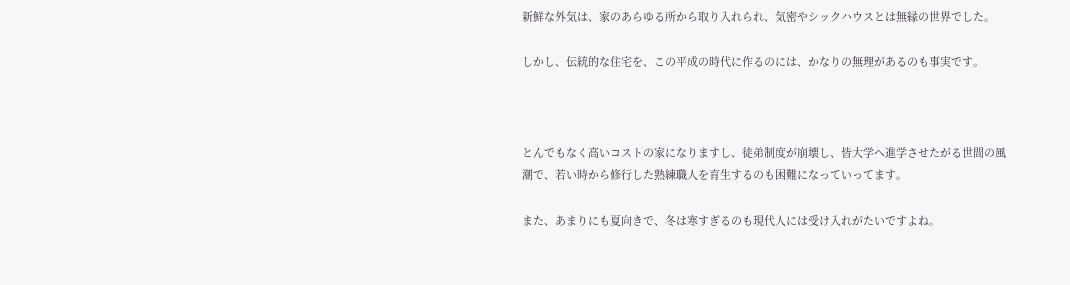新鮮な外気は、家のあらゆる所から取り入れられ、気密やシックハウスとは無縁の世界でした。

しかし、伝統的な住宅を、この平成の時代に作るのには、かなりの無理があるのも事実です。



とんでもなく高いコストの家になりますし、徒弟制度が崩壊し、皆大学へ進学させたがる世間の風潮で、若い時から修行した熟練職人を育生するのも困難になっていってます。

また、あまりにも夏向きで、冬は寒すぎるのも現代人には受け入れがたいですよね。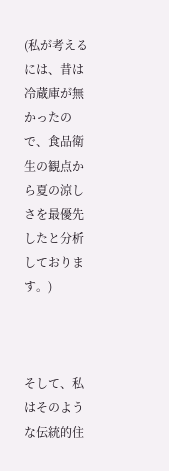(私が考えるには、昔は冷蔵庫が無かったので、食品衛生の観点から夏の涼しさを最優先したと分析しております。)



そして、私はそのような伝統的住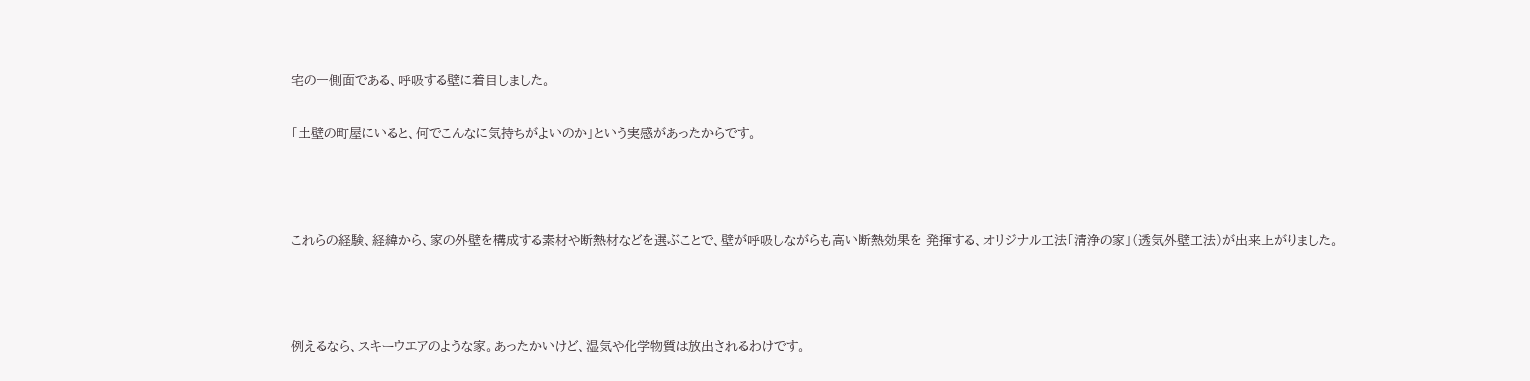宅の一側面である、呼吸する壁に着目しました。

「土壁の町屋にいると、何でこんなに気持ちがよいのか」という実感があったからです。



これらの経験、経緯から、家の外壁を構成する素材や断熱材などを選ぶことで、壁が呼吸しながらも高い断熱効果を 発揮する、オリジナル工法「清浄の家」(透気外壁工法)が出来上がりました。



例えるなら、スキーウエアのような家。あったかいけど、湿気や化学物質は放出されるわけです。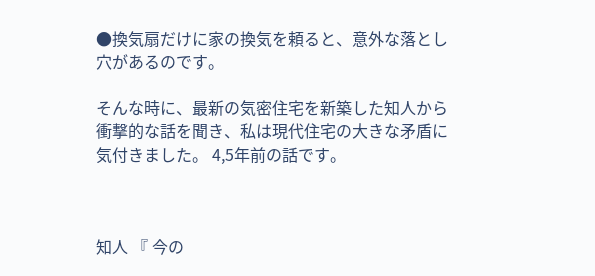●換気扇だけに家の換気を頼ると、意外な落とし穴があるのです。

そんな時に、最新の気密住宅を新築した知人から衝撃的な話を聞き、私は現代住宅の大きな矛盾に気付きました。 4,5年前の話です。



知人 『 今の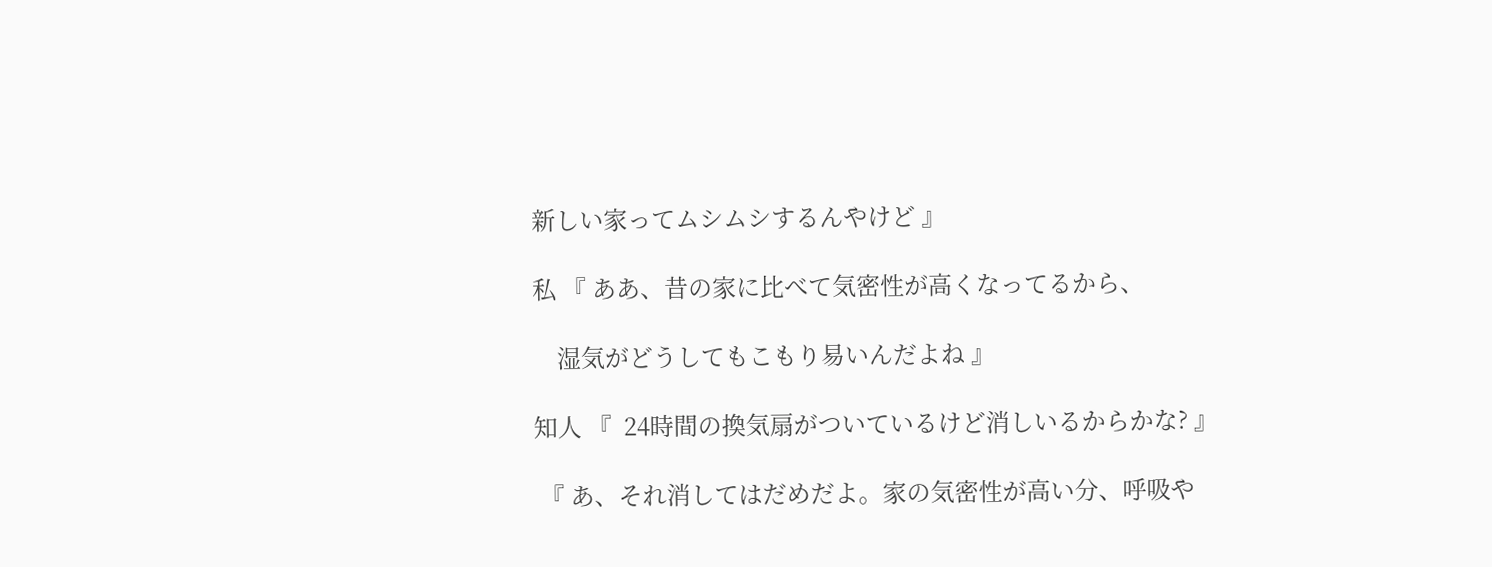新しい家ってムシムシするんやけど 』

私 『 ああ、昔の家に比べて気密性が高くなってるから、

    湿気がどうしてもこもり易いんだよね 』

知人 『  24時間の換気扇がついているけど消しいるからかな? 』

 『 あ、それ消してはだめだよ。家の気密性が高い分、呼吸や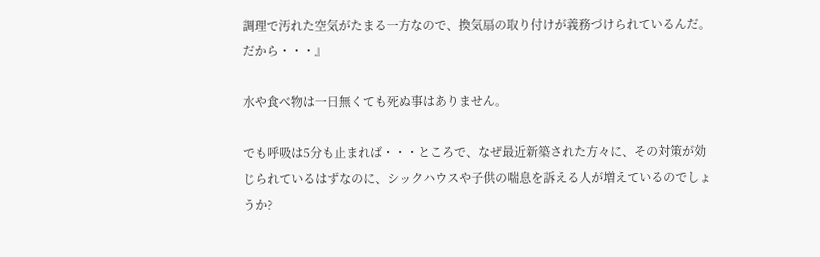調理で汚れた空気がたまる一方なので、換気扇の取り付けが義務づけられているんだ。だから・・・』

水や食べ物は一日無くても死ぬ事はありません。

でも呼吸は5分も止まれば・・・ところで、なぜ最近新築された方々に、その対策が効じられているはずなのに、シックハウスや子供の喘息を訴える人が増えているのでしょうか?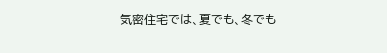気密住宅では、夏でも、冬でも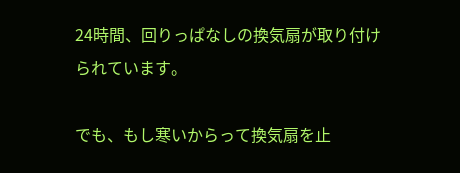24時間、回りっぱなしの換気扇が取り付けられています。

でも、もし寒いからって換気扇を止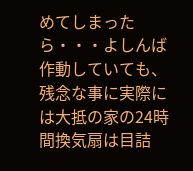めてしまったら・・・よしんば作動していても、残念な事に実際には大抵の家の24時間換気扇は目詰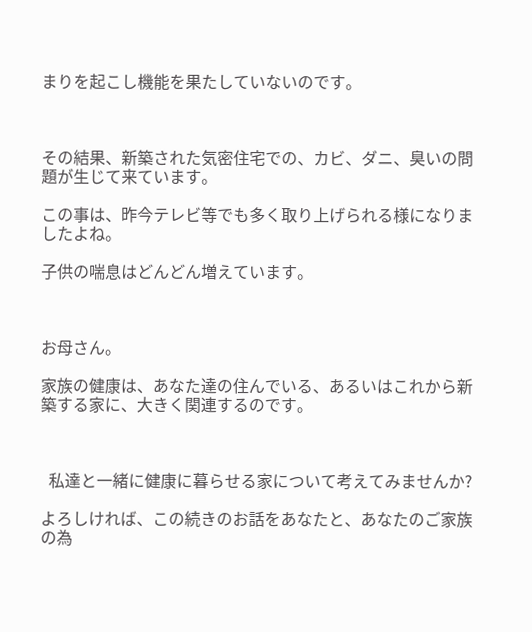まりを起こし機能を果たしていないのです。



その結果、新築された気密住宅での、カビ、ダニ、臭いの問題が生じて来ています。

この事は、昨今テレビ等でも多く取り上げられる様になりましたよね。

子供の喘息はどんどん増えています。



お母さん。

家族の健康は、あなた達の住んでいる、あるいはこれから新築する家に、大きく関連するのです。



  私達と一緒に健康に暮らせる家について考えてみませんか?

よろしければ、この続きのお話をあなたと、あなたのご家族の為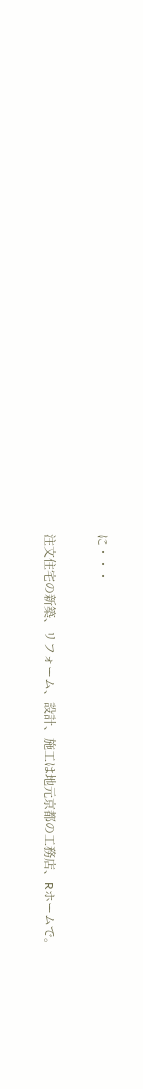に・・・

注文住宅の新築、リフォーム、設計、施工は地元京都の工務店、Rホームで。